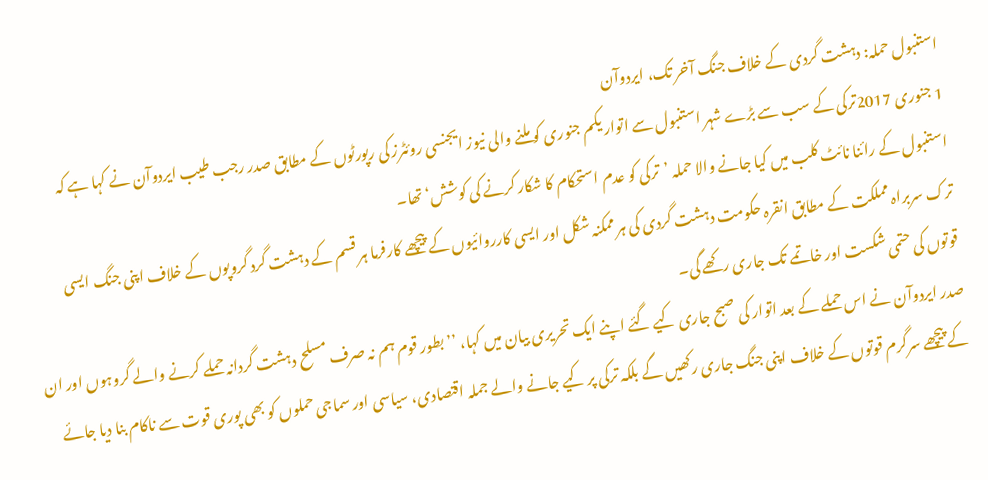استنبول حملہ: دہشت گردی کے خلاف جنگ آخر تک، ایردوآن
1 جنوری 2017ترکی کے سب سے بڑے شہر استنبول سے اتوار یکم جنوری کو ملنے والی نیوز ایجنسی روئٹرز کی رپورٹوں کے مطابق صدر رجب طیب ایردوآن نے کہا ہے کہ استنبول کے رائنا نائٹ کلب میں کیا جانے والا حملہ ’ترکی کو عدم استحکام کا شکار کرنے کی کوشش‘ تھا۔
ترک سربراہ مملکت کے مطابق انقرہ حکومت دہشت گردی کی ہر ممکنہ شکل اور ایسی کارروائیوں کے پیچھے کارفرما ہر قسم کے دہشت گرد گروپوں کے خلاف اپنی جنگ ایسی قوتوں کی حتمی شکست اور خاتمے تک جاری رکھے گی۔
صدر ایردوآن نے اس حملے کے بعد اتوار کی صبح جاری کیے گئے اپنے ایک تحریری بیان میں کہا، ’’بطور قوم ہم نہ صرف مسلح دہشت گردانہ حملے کرنے والے گروہوں اور ان کے پیچھے سرگرم قوتوں کے خلاف اپنی جنگ جاری رکھیں گے بلکہ ترکی پر کیے جانے والے جملہ اقتصادی، سیاسی اور سماجی حملوں کو بھی پوری قوت سے ناکام بنا دیا جائے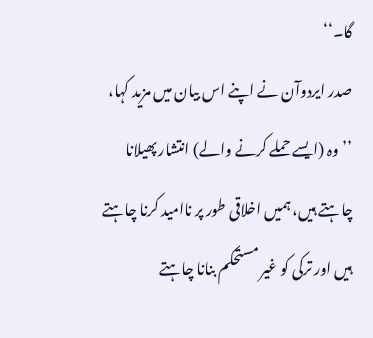گا۔‘‘
صدر ایردوآن نے اپنے اس بیان میں مزید کہا، ’’وہ (ایسے حملے کرنے والے) انتشار پھیلانا چاہتے ہیں، ہمیں اخلاقی طور پر ناامید کرنا چاہتے ہیں اور ترکی کو غیر مستحکم بنانا چاہتے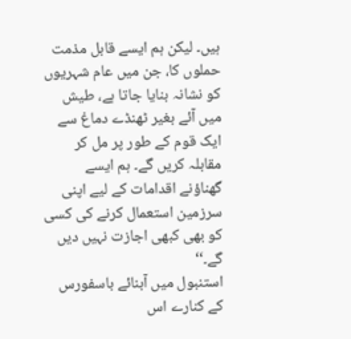ہیں۔ لیکن ہم ایسے قابل مذمت حملوں کا، جن میں عام شہریوں کو نشانہ بنایا جاتا ہے، طیش میں آئے بغیر ٹھنڈے دماغ سے ایک قوم کے طور پر مل کر مقابلہ کریں گے۔ ہم ایسے گھناؤنے اقدامات کے لیے اپنی سرزمین استعمال کرنے کی کسی کو بھی کبھی اجازت نہیں دیں گے۔‘‘
استنبول میں آبنائے باسفورس کے کنارے اس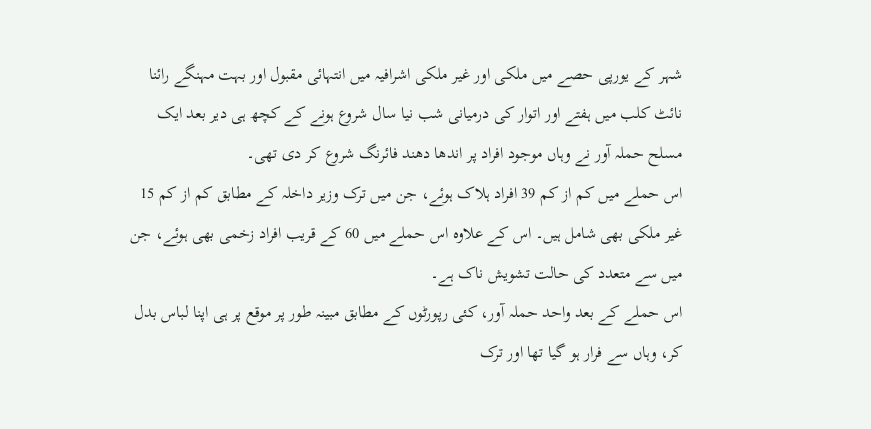شہر کے یورپی حصے میں ملکی اور غیر ملکی اشرافیہ میں انتہائی مقبول اور بہت مہنگے رائنا نائٹ کلب میں ہفتے اور اتوار کی درمیانی شب نیا سال شروع ہونے کے کچھ ہی دیر بعد ایک مسلح حملہ آور نے وہاں موجود افراد پر اندھا دھند فائرنگ شروع کر دی تھی۔
اس حملے میں کم از کم 39 افراد ہلاک ہوئے، جن میں ترک وزیر داخلہ کے مطابق کم از کم 15 غیر ملکی بھی شامل ہیں۔ اس کے علاوہ اس حملے میں 60 کے قریب افراد زخمی بھی ہوئے، جن میں سے متعدد کی حالت تشویش ناک ہے۔
اس حملے کے بعد واحد حملہ آور، کئی رپورٹوں کے مطابق مبینہ طور پر موقع پر ہی اپنا لباس بدل کر، وہاں سے فرار ہو گیا تھا اور ترک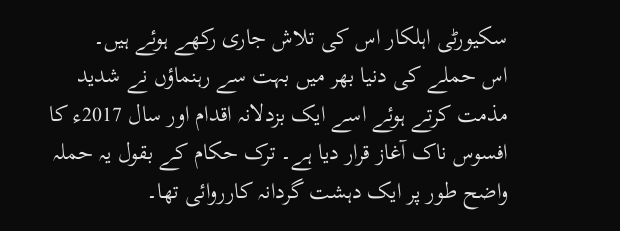سکیورٹی اہلکار اس کی تلاش جاری رکھے ہوئے ہیں۔
اس حملے کی دنیا بھر میں بہت سے رہنماؤں نے شدید مذمت کرتے ہوئے اسے ایک بزدلانہ اقدام اور سال 2017ء کا افسوس ناک آغاز قرار دیا ہے۔ ترک حکام کے بقول یہ حملہ واضح طور پر ایک دہشت گردانہ کارروائی تھا۔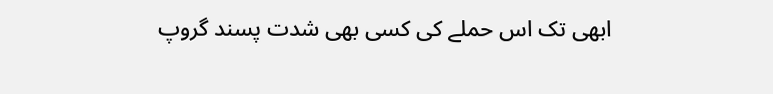ابھی تک اس حملے کی کسی بھی شدت پسند گروپ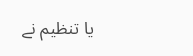یا تنظیم نے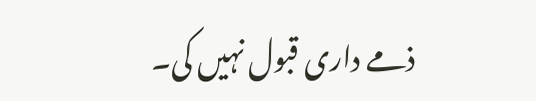ذمے داری قبول نہیں کی۔